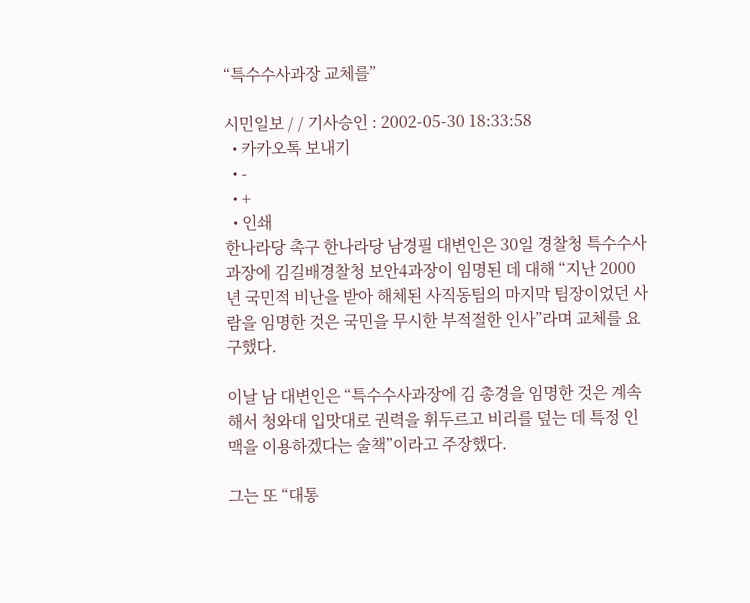“특수수사과장 교체를”

시민일보 / / 기사승인 : 2002-05-30 18:33:58
  • 카카오톡 보내기
  • -
  • +
  • 인쇄
한나라당 촉구 한나라당 남경필 대변인은 30일 경찰청 특수수사과장에 김길배경찰청 보안4과장이 임명된 데 대해 “지난 2000년 국민적 비난을 받아 해체된 사직동팀의 마지막 팀장이었던 사람을 임명한 것은 국민을 무시한 부적절한 인사”라며 교체를 요구했다.

이날 남 대변인은 “특수수사과장에 김 총경을 임명한 것은 계속해서 청와대 입맛대로 권력을 휘두르고 비리를 덮는 데 특정 인맥을 이용하겠다는 술책”이라고 주장했다.

그는 또 “대통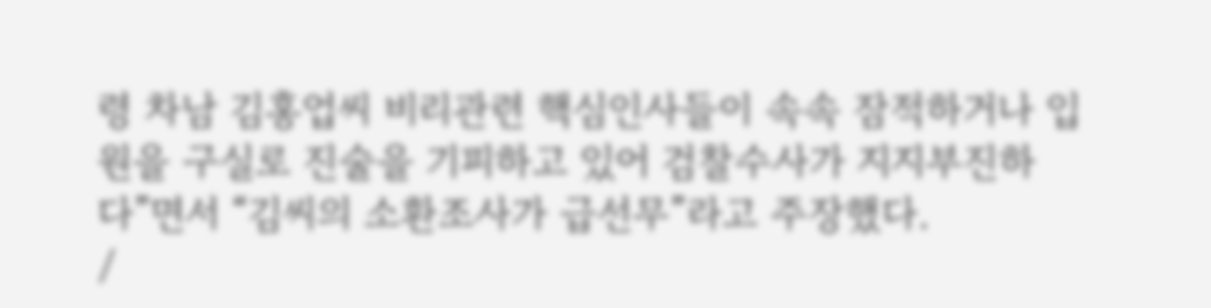령 차남 김홍업씨 비리관련 핵심인사들이 속속 잠적하거나 입원을 구실로 진술을 기피하고 있어 검찰수사가 지지부진하다”면서 “김씨의 소환조사가 급선무”라고 주장했다.
/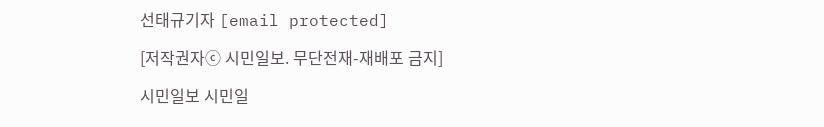선태규기자 [email protected]

[저작권자ⓒ 시민일보. 무단전재-재배포 금지]

시민일보 시민일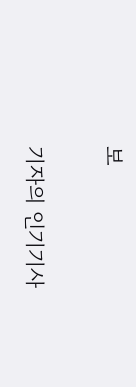보

기자의 인기기사